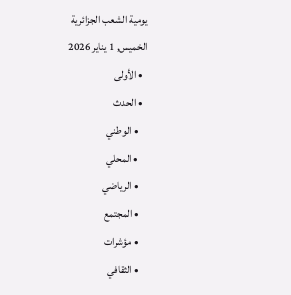يومية الشعب الجزائرية
الخميس, 1 يناير 2026
  • الأولى
  • الحدث
    • الوطني
    • المحلي
    • الرياضي
    • المجتمع
    • مؤشرات
    • الثقافي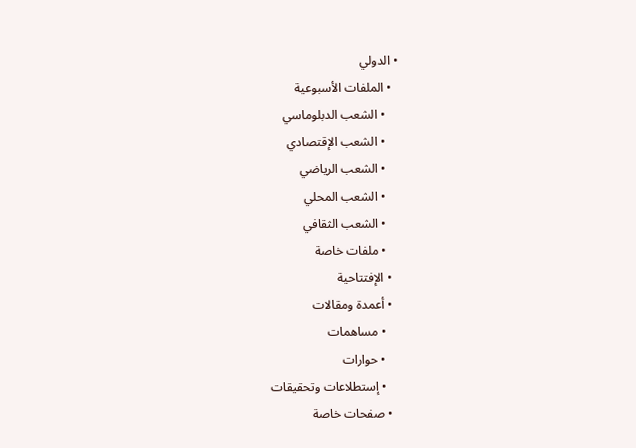• الدولي
  • الملفات الأسبوعية
    • الشعب الدبلوماسي
    • الشعب الإقتصادي
    • الشعب الرياضي
    • الشعب المحلي
    • الشعب الثقافي
    • ملفات خاصة
  • الإفتتاحية
  • أعمدة ومقالات
    • مساهمات
    • حوارات
    • إستطلاعات وتحقيقات
  • صفحات خاصة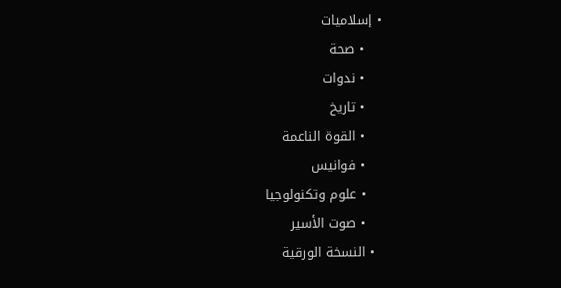• إسلاميات
    • صحة
    • ندوات
    • تاريخ
    • القوة الناعمة
    • فوانيس
    • علوم وتكنولوجيا
    • صوت الأسير
  • النسخة الورقية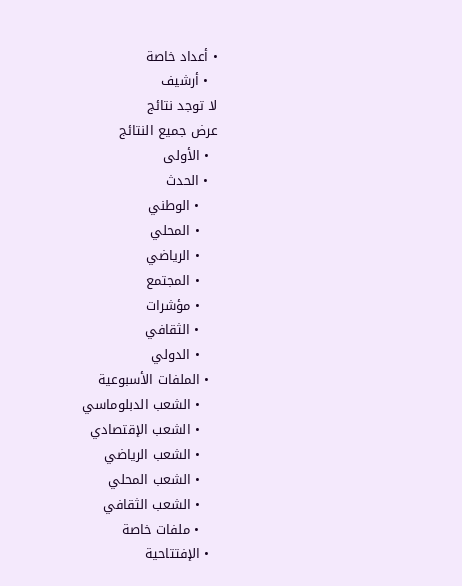• أعداد خاصة
  • أرشيف
لا توجد نتائج
عرض جميع النتائج
  • الأولى
  • الحدث
    • الوطني
    • المحلي
    • الرياضي
    • المجتمع
    • مؤشرات
    • الثقافي
    • الدولي
  • الملفات الأسبوعية
    • الشعب الدبلوماسي
    • الشعب الإقتصادي
    • الشعب الرياضي
    • الشعب المحلي
    • الشعب الثقافي
    • ملفات خاصة
  • الإفتتاحية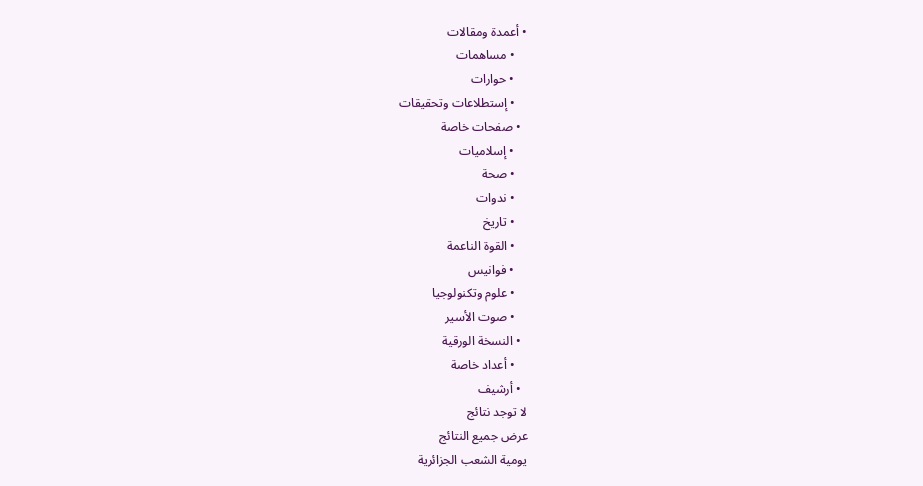• أعمدة ومقالات
    • مساهمات
    • حوارات
    • إستطلاعات وتحقيقات
  • صفحات خاصة
    • إسلاميات
    • صحة
    • ندوات
    • تاريخ
    • القوة الناعمة
    • فوانيس
    • علوم وتكنولوجيا
    • صوت الأسير
  • النسخة الورقية
    • أعداد خاصة
  • أرشيف
لا توجد نتائج
عرض جميع النتائج
يومية الشعب الجزائرية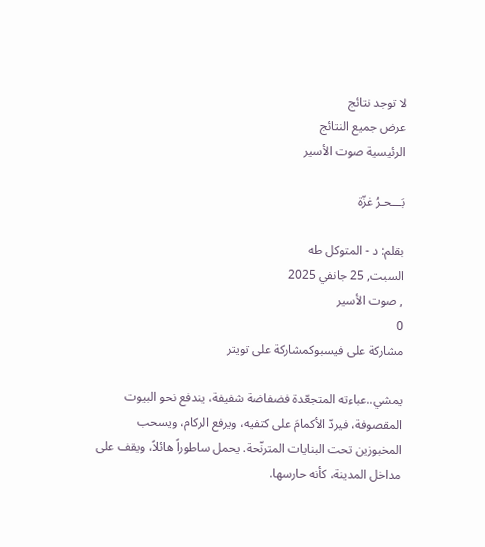لا توجد نتائج
عرض جميع النتائج
الرئيسية صوت الأسير

بَـــحـرُ غزّة

بقلم: د - المتوكل طه
السبت, 25 جانفي 2025
, صوت الأسير
0
مشاركة على فيسبوكمشاركة على تويتر

يمشي..عباءته المتجعّدة فضفاضة شفيفة، يندفع نحو البيوت المقصوفة، فيردّ الأكمامَ على كتفيه، ويرفع الركام، ويسحب المخبوزين تحت البنايات المترنّحة. يحمل ساطوراً هائلاً، ويقف على مداخل المدينة، كأنه حارسها.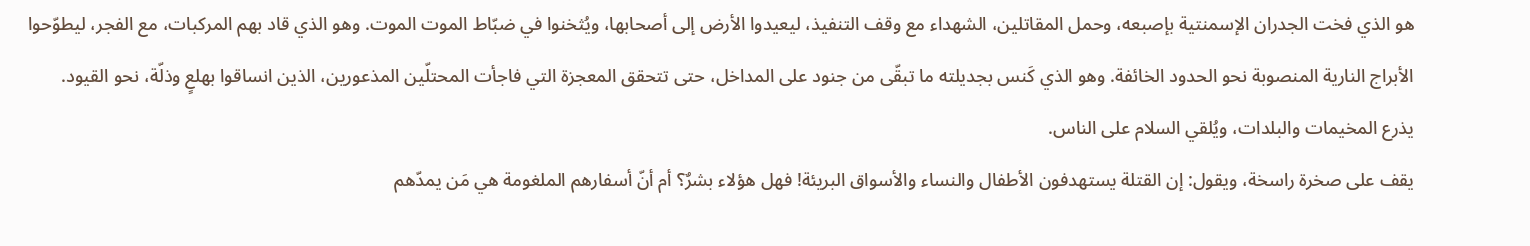هو الذي فخت الجدران الإسمنتية بإصبعه، وحمل المقاتلين، الشهداء مع وقف التنفيذ، ليعيدوا الأرض إلى أصحابها، ويُثخنوا في ضبّاط الموت الموت. وهو الذي قاد بهم المركبات، مع الفجر، ليطوّحوا الأبراج النارية المنصوبة نحو الحدود الخائفة. وهو الذي كَنس بجديلته ما تبقّى من جنود على المداخل، حتى تتحقق المعجزة التي فاجأت المحتلّين المذعورين، الذين انساقوا بهلعٍ وذلّة، نحو القيود.
يذرع المخيمات والبلدات، ويُلقي السلام على الناس.
يقف على صخرة راسخة، ويقول: إن القتلة يستهدفون الأطفال والنساء والأسواق البريئة! فهل هؤلاء بشرٌ؟ أم أنّ أسفارهم الملغومة هي مَن يمدّهم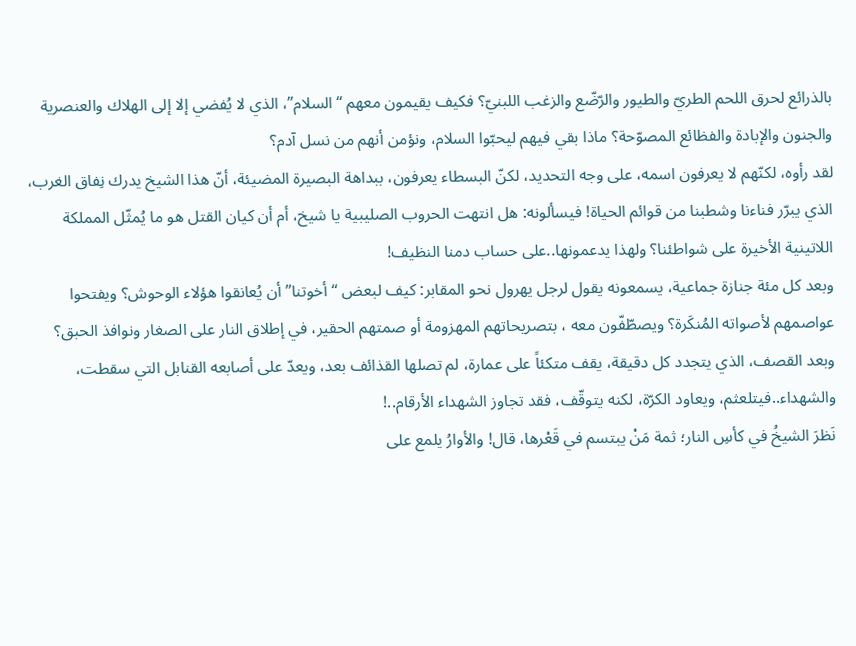بالذرائع لحرق اللحم الطريّ والطيور والرّضّع والزغب اللبنيّ؟ فكيف يقيمون معهم “السلام”، الذي لا يُفضي إلا إلى الهلاك والعنصرية والجنون والإبادة والفظائع المصوّحة؟ ماذا بقي فيهم ليحبّوا السلام، ونؤمن أنهم من نسل آدم؟
لقد رأوه، لكنّهم لا يعرفون اسمه، على وجه التحديد، لكنّ البسطاء يعرفون، ببداهة البصيرة المضيئة، أنّ هذا الشيخ يدرك نِفاق الغرب، الذي يبرّر فناءنا وشطبنا من قوائم الحياة! فيسألونه: هل انتهت الحروب الصليبية يا شيخ، أم أن كيان القتل هو ما يُمثّل المملكة اللاتينية الأخيرة على شواطئنا؟ ولهذا يدعمونها..على حساب دمنا النظيف!
وبعد كل مئة جنازة جماعية، يسمعونه يقول لرجل يهرول نحو المقابر: كيف لبعض “أخوتنا” أن يُعانقوا هؤلاء الوحوش؟ ويفتحوا عواصمهم لأصواته المُنكَرة؟ ويصطّفّون معه ، بتصريحاتهم المهزومة أو صمتهم الحقير، في إطلاق النار على الصغار ونوافذ الحبق؟
وبعد القصف، الذي يتجدد كل دقيقة، يقف متكئاً على عمارة، لم تصلها القذائف بعد، ويعدّ على أصابعه القنابل التي سقطت، والشهداء..فيتلعثم، ويعاود الكرّة، لكنه يتوقّف، فقد تجاوز الشهداء الأرقام..!
نَظرَ الشيخُ في كأسِ النار؛ ثمة مَنْ يبتسم في قَعْرها، قال! والأوارُ يلمع على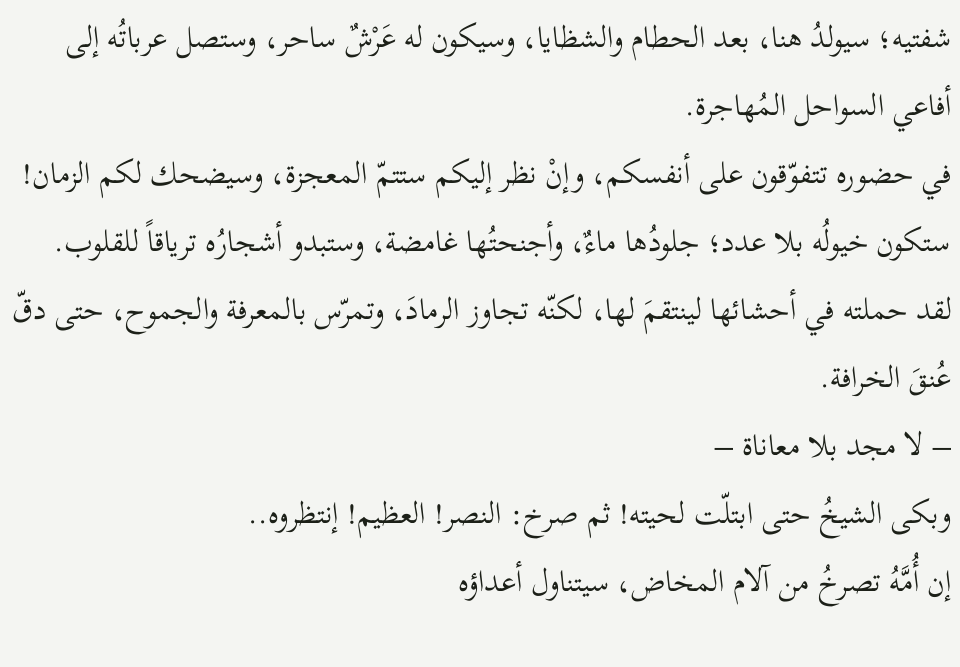شفتيه؛ سيولدُ هنا، بعد الحطام والشظايا، وسيكون له عَرْشٌ ساحر، وستصل عرباتُه إلى أفاعي السواحل المُهاجرة.
في حضوره تتفوّقون على أنفسكم، وإنْ نظر إليكم ستتمّ المعجزة، وسيضحك لكم الزمان!
ستكون خيولُه بلا عدد؛ جلودُها ماءٌ، وأجنحتُها غامضة، وستبدو أشجارُه ترياقاً للقلوب.
لقد حملته في أحشائها لينتقمَ لها، لكنّه تجاوز الرمادَ، وتمرّس بالمعرفة والجموح، حتى دقّ عُنقَ الخرافة.
– لا مجد بلا معاناة –
وبكى الشيخُ حتى ابتلّت لحيته! ثم صرخ: النصر! العظيم! إنتظروه..
إن أُمَّهُ تصرخُ من آلام المخاض، سيتناول أعداؤه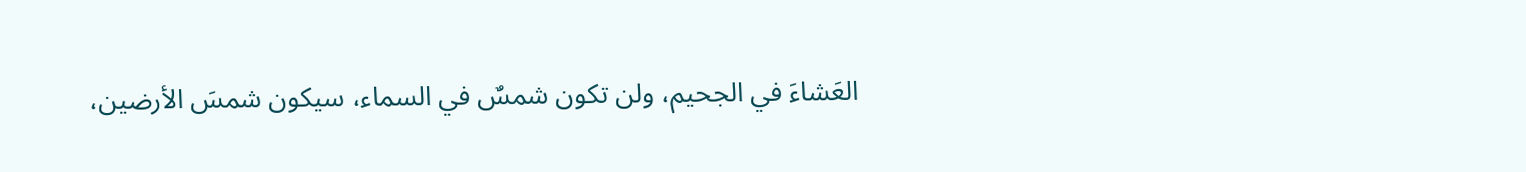العَشاءَ في الجحيم، ولن تكون شمسٌ في السماء، سيكون شمسَ الأرضين،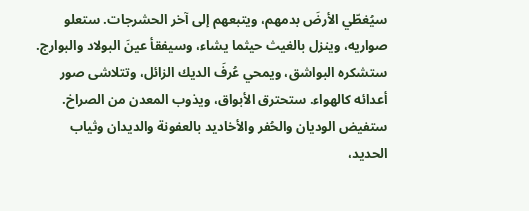سيُغطّي الأرضَ بدمهم، ويتبعهم إلى آخر الحشرجات. ستعلو صواريه، وينزل بالغيث حيثما يشاء، وسيفقأ عينَ البولاد والبوارج. ستشكره البواشق، ويمحي عُرفَ الديك الزائل، وتتلاشى صور أعدائه كالهواء. ستحترق الأبواق، ويذوب المعدن من الصراخ.
ستفيض الوديان والحُفر والأخاديد بالعفونة والديدان وثياب الحديد،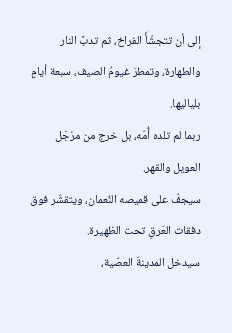إلى أن تتجشّأَ الفراخ، ثم تدبَّ النار والطهارة، وتمطرَ غيومُ الصيف، سبعة أيامٍ بلياليها.
ربما لم تلده أُمّه، بل خرج من مرْجَل العويل والقهر.
سيجفّ على قميصه النُعمان، ويتقشّر فوق دفقات العَرقِ تحت الظهيرة.
سيدخل المدينةَ العصّية،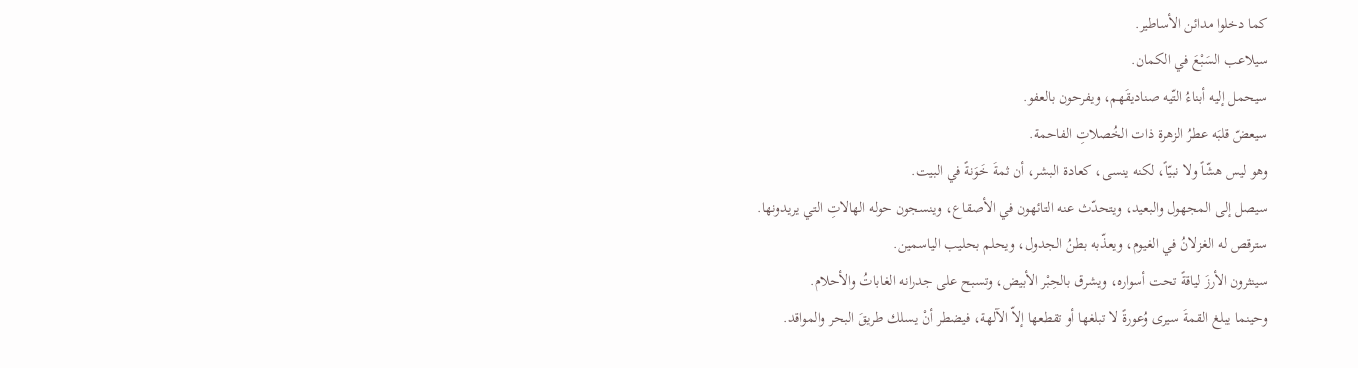كما دخلوا مدائن الأساطير.
سيلاعب السَبْعَ في الكمان.
سيحمل إليه أبناءُ التّيه صناديقَهم، ويفرحون بالعفو.
سيعضّ قلبَه عطرُ الزهرة ذات الخُصلاتِ الفاحمة.
وهو ليس هشّاً ولا نبيّاً، لكنه ينسى، كعادة البشر، أن ثمةَ خَوَنةً في البيت.
سيصل إلى المجهول والبعيد، ويتحدّث عنه التائهون في الأصقاع، وينسجون حوله الهالاتِ التي يريدونها.
سترقص له الغزلانُ في الغيوم، ويعذّبه بطنُ الجدول، ويحلم بحليب الياسمين.
سينثرون الأرزَ لياقةً تحت أسواره، ويشرق بالحِبْر الأبيض، وتسبح على جدرانه الغاباتُ والأحلام.
وحينما يبلغ القمةَ سيرى وُعورةً لا تبلغها أو تقطعها إلاّ الآلهة، فيضطر أنْ يسلك طريقَ البحر والمواقد.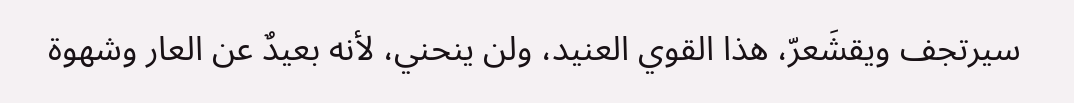سيرتجف ويقشَعرّ، هذا القوي العنيد، ولن ينحني، لأنه بعيدٌ عن العار وشهوة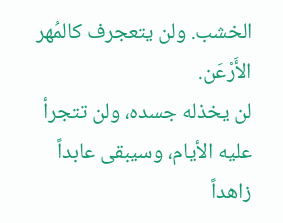الخشب. ولن يتعجرف كالمُهر الأَرْعَن.
لن يخذله جسده، ولن تتجرأ عليه الأيام، وسيبقى عابداً زاهداً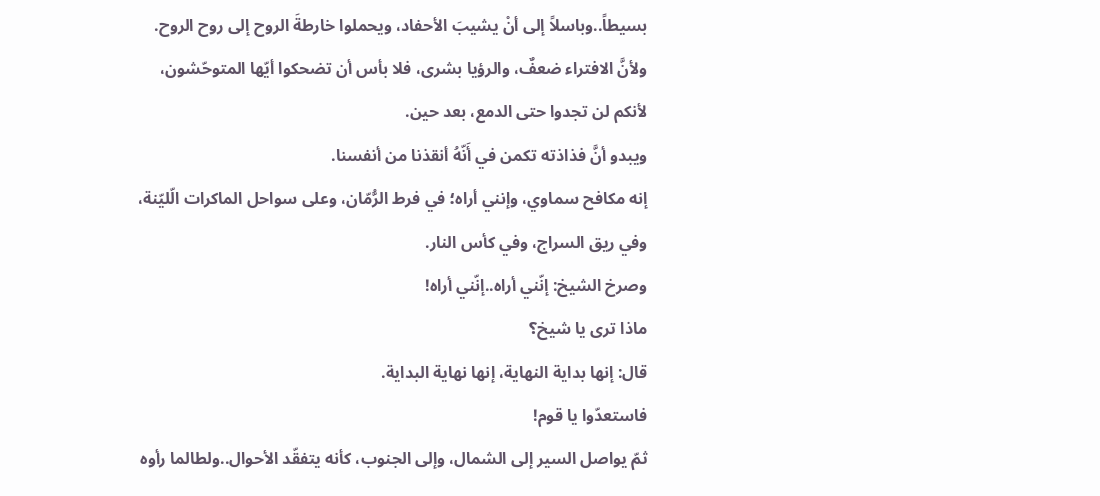بسيطاً..وباسلاً إلى أنْ يشيبَ الأحفاد، ويحملوا خارطةَ الروح إلى روح الروح.
ولأنَّ الافتراء ضعفٌ، والرؤيا بشرى، فلا بأس أن تضحكوا أيّها المتوحّشون، لأنكم لن تجدوا حتى الدمع، بعد حين.
ويبدو أنَّ فذاذته تكمن في أَنّهُ أنقذنا من أنفسنا.
إنه مكافح سماوي، وإنني أراه؛ في فرط الرُّمّان، وعلى سواحل الماكرات الّليّنة، وفي ريق السراج، وفي كأس النار.
وصرخ الشيخ: إنّني أراه..إنّني أراه!
ماذا ترى يا شيخ؟
قال: إنها بداية النهاية، إنها نهاية البداية.
فاستعدّوا يا قوم!
ثمّ يواصل السير إلى الشمال، وإلى الجنوب، كأنه يتفقّد الأحوال..ولطالما رأوه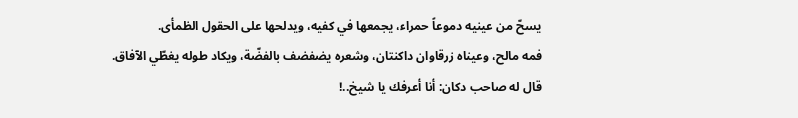يسحّ من عينيه دموعاً حمراء، يجمعها في كفيه، ويدلحها على الحقول الظمأى.
فمه مالح، وعيناه زرقاوان داكنتان، وشعره يضفضف بالفضّة، ويكاد طوله يغطّي الآفاق.
قال له صاحب دكان: أنا أعرفك يا شيخ..!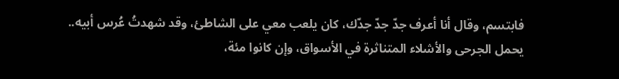فابتسم، وقال أنا أعرف جدّ جدّ جدّك، كان يلعب معي على الشاطئ، وقد شهدتُ عُرس أبيه..
يحمل الجرحى والأشلاء المتناثرة في الأسواق، وإن كانوا مئة،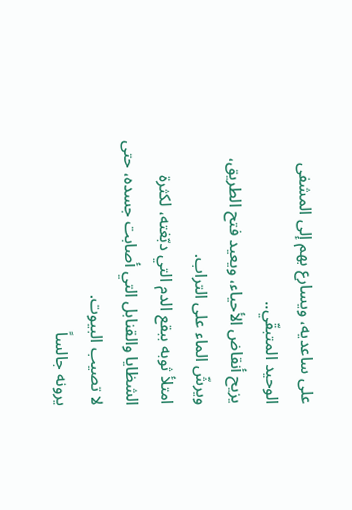على ساعديه، ويسارع بهم إلى المشفى الوحيد المتبقّي..
يزيح أنقاض الأحياء، ويعيد فتح الطريق، ويرشّ الماء على التراب.
امتلأ ثوبه ببقع الدم التي دبّغته، لكثرة الشظايا والقنابل التي أصابت جسده، حتى لا تصيب البيوت.
يرونه جالساً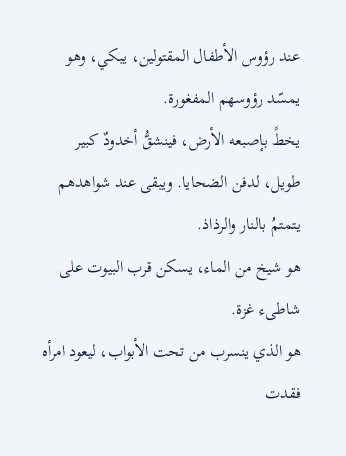عند رؤوس الأطفال المقتولين، يبكي، وهو يمسّد رؤوسهم المفغورة.
يخطً بإصبعه الأرض، فينشقُّ أخدودٌ كبير طويل، لدفن الضحايا. ويبقى عند شواهدهم يتمتمُ بالنار والرذاذ.
هو شيخ من الماء، يسكن قرب البيوت على شاطىء غزة.
هو الذي ينسرب من تحت الأبواب، ليعود امرأه فقدت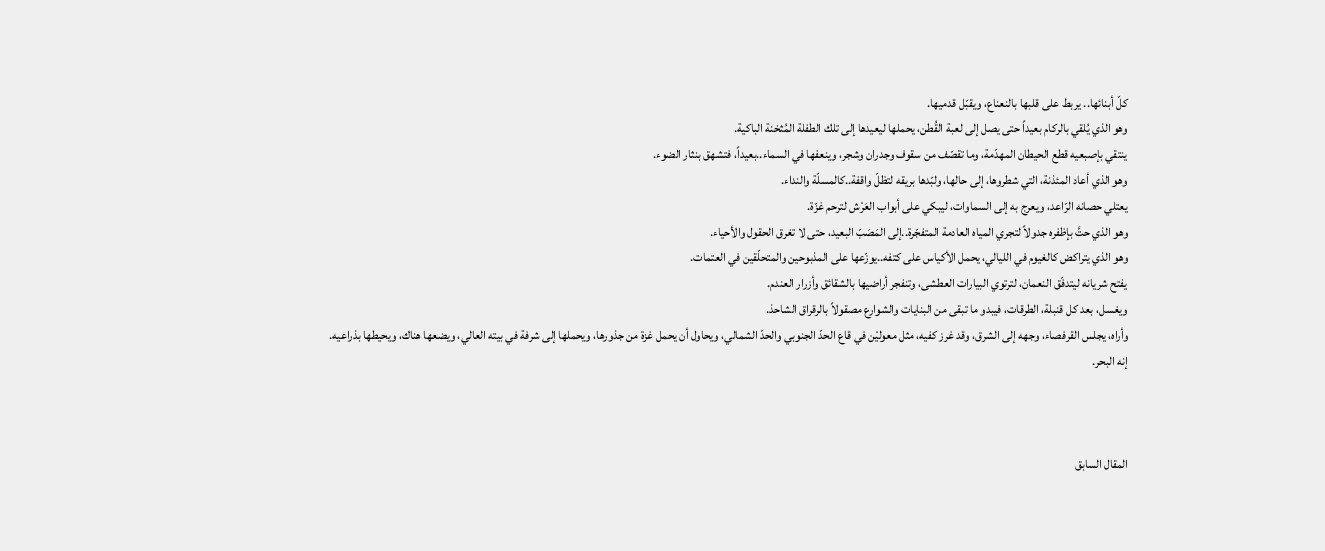كلّ أبنائها.. يربط على قلبها بالنعناع، ويقبّل قدميها.
وهو الذي يُلقي بالركام بعيداً حتى يصل إلى لعبة القُطن، يحملها ليعيدها إلى تلك الطفلة المُثخنة الباكية.
ينتقي بإصبعيه قطع الحيطان المهدّمة، وما تقصّف من سقوف وجدران وشجر، وينعفها في السماء..بعيداً، فتشهق بنثار الضوء.
وهو الذي أعاد المئذنة، التي شطروها، إلى حالها، ولبّدها بريقه لتظلّ واقفة..كالمسلّة والنداء.
يعتلي حصانه الرّاعد، ويعرج به إلى السماوات، ليبكي على أبواب العَرْش لترحم غزّة.
وهو الذي حتَّ بإظفره جدولاً لتجري المياه العادمة المتفجّرة..إلى المَصَبّ البعيد، حتى لا تغرق الحقول والأحياء.
وهو الذي يتراكض كالغيوم في الليالي، يحمل الأكياس على كتفه..يوزّعها على المذبوحين والمتحلّقين في العتمات.
يفتح شريانه ليتدفّق النعمان، لترتوي البيارات العطشى، وتنفجر أراضيها بالشقائق وأزرار العندم.
ويغسل، بعد كل قنبلة، الطرقات، فيبدو ما تبقى من البنايات والشوارع مصقولاً بالرقراق الشاحذ.
وأراه، يجلس القرفصاء، وجهه إلى الشرق، وقد غرز كفيه، مثل معوليْن في قاع الحدّ الجنوبي والحدّ الشمالي، ويحاول أن يحمل غزة من جذورها، ويحملها إلى شرفة في بيته العالي، ويضعها هناك، ويحيطها بذراعيه.
إنه البحر.



المقال السابق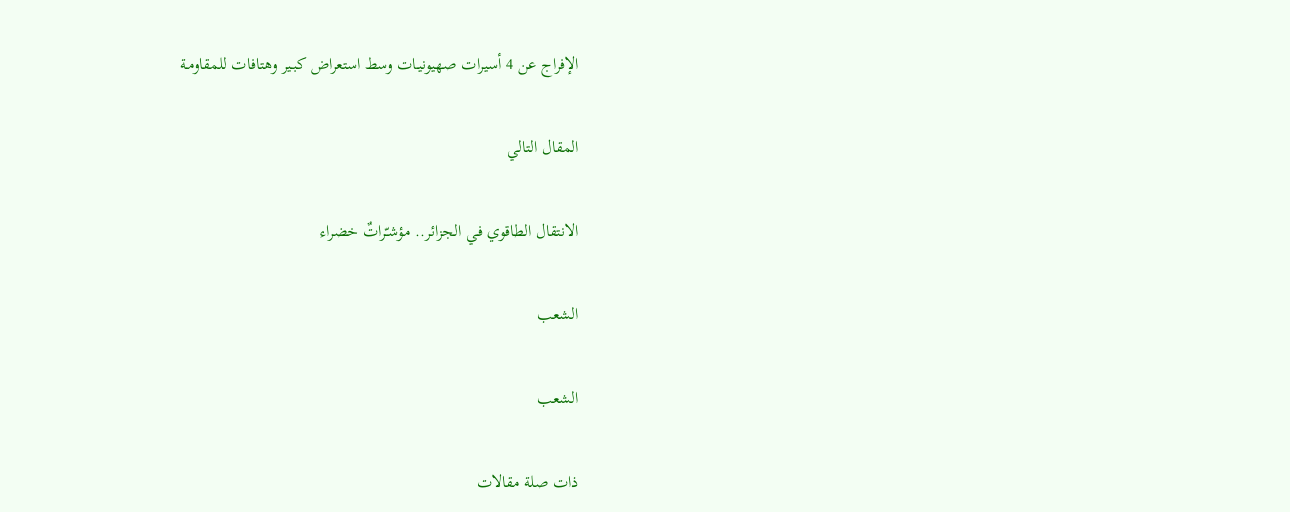الإفراج عن 4 أسيرات صهيونيـات وسط استعراض كبـير وهتافات للمقاومـة

المقال التالي

الانتقال الطاقوي فـي الجزائر.. مؤشـّراتٌ خضراء

الشعب

الشعب

ذات صلة مقالات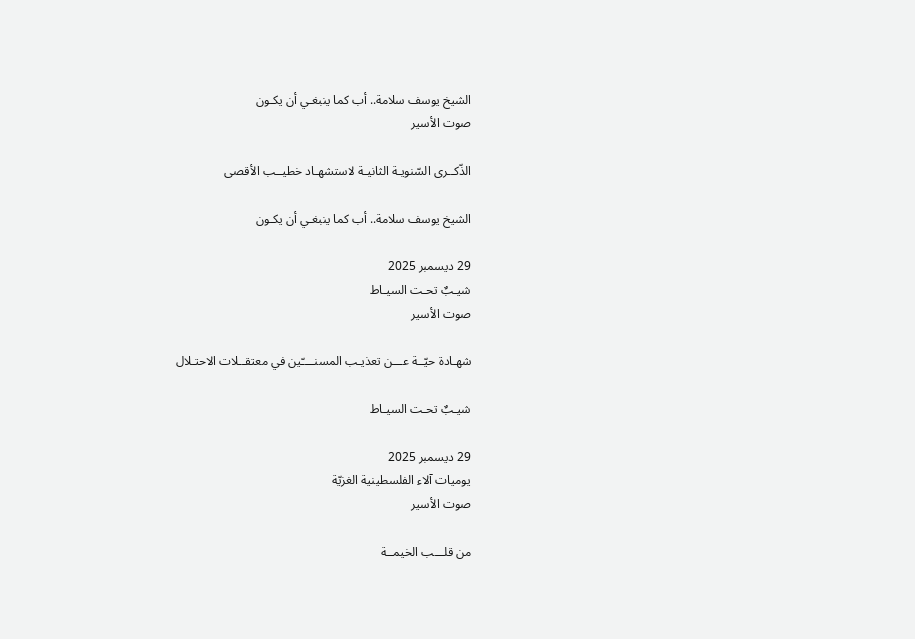الشيخ يوسف سلامة.. أب كما ينبغـي أن يكـون
صوت الأسير

الذّكــرى السّنويـة الثانيـة لاستشهـاد خطيــب الأقصى

الشيخ يوسف سلامة.. أب كما ينبغـي أن يكـون

29 ديسمبر 2025
شيـبٌ تحـت السيـاط
صوت الأسير

شهـادة حيّــة عـــن تعذيـب المسنــــّين في معتقــلات الاحتـلال

شيـبٌ تحـت السيـاط

29 ديسمبر 2025
يوميات آلاء الفلسطينية الغزيّة
صوت الأسير

من قلـــب الخيمــة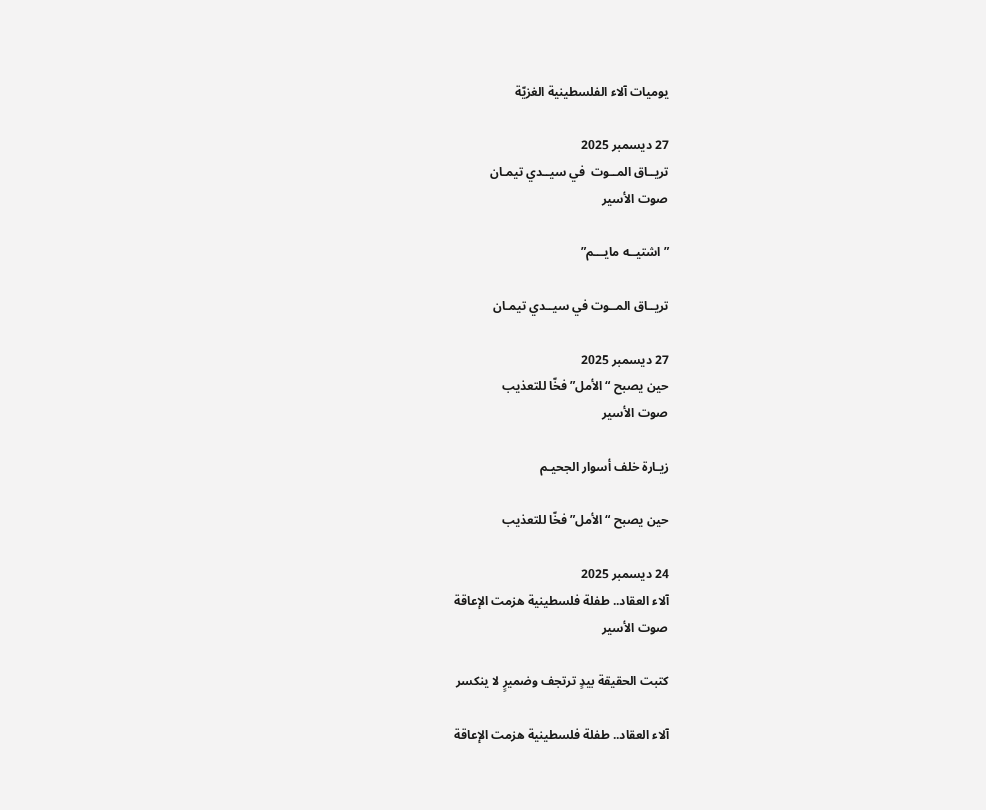يوميات آلاء الفلسطينية الغزيّة

27 ديسمبر 2025
تريــاق المــوت  في سيــدي تيمـان
صوت الأسير

”اشتيــه مايـــم”

تريــاق المــوت في سيــدي تيمـان

27 ديسمبر 2025
حين يصبح “الأمل” فخّا للتعذيب
صوت الأسير

زيـارة خلف أسوار الجحيـم

حين يصبح “الأمل” فخّا للتعذيب

24 ديسمبر 2025
آلاء العقاد.. طفلة فلسطينية هزمت الإعاقة
صوت الأسير

كتبت الحقيقة بيدٍ ترتجف وضميرٍ لا ينكسر

آلاء العقاد.. طفلة فلسطينية هزمت الإعاقة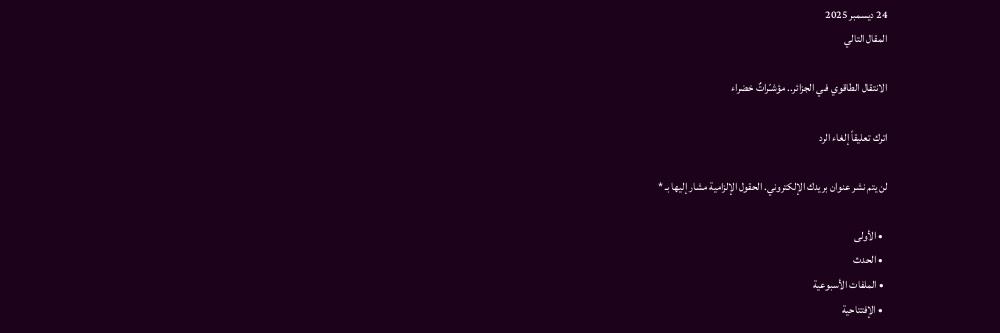24 ديسمبر 2025
المقال التالي

الانتقال الطاقوي فـي الجزائر.. مؤشـّراتٌ خضراء

اترك تعليقاً إلغاء الرد

لن يتم نشر عنوان بريدك الإلكتروني. الحقول الإلزامية مشار إليها بـ *

  • الأولى
  • الحدث
  • الملفات الأسبوعية
  • الإفتتاحية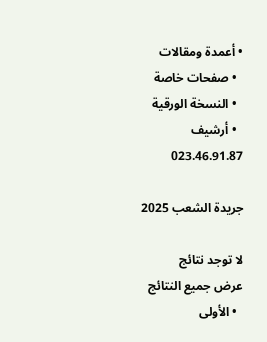• أعمدة ومقالات
  • صفحات خاصة
  • النسخة الورقية
  • أرشيف
023.46.91.87

جريدة الشعب 2025

لا توجد نتائج
عرض جميع النتائج
  • الأولى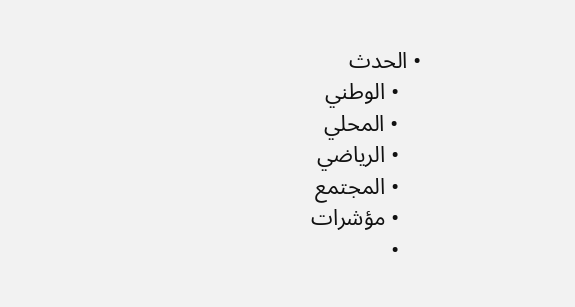• الحدث
    • الوطني
    • المحلي
    • الرياضي
    • المجتمع
    • مؤشرات
    •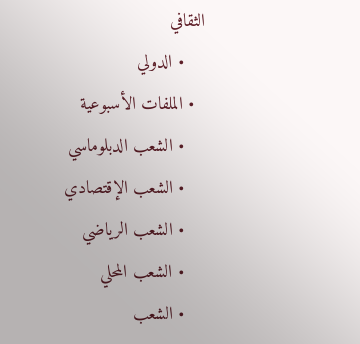الثقافي
    • الدولي
  • الملفات الأسبوعية
    • الشعب الدبلوماسي
    • الشعب الإقتصادي
    • الشعب الرياضي
    • الشعب المحلي
    • الشعب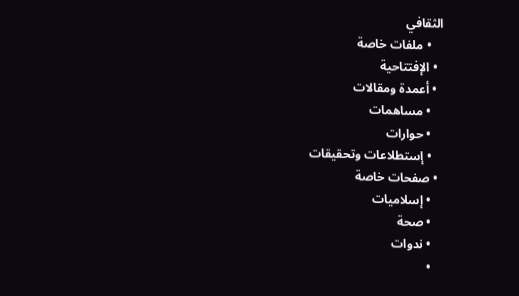الثقافي
    • ملفات خاصة
  • الإفتتاحية
  • أعمدة ومقالات
    • مساهمات
    • حوارات
    • إستطلاعات وتحقيقات
  • صفحات خاصة
    • إسلاميات
    • صحة
    • ندوات
    •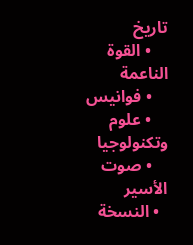تاريخ
    • القوة الناعمة
    • فوانيس
    • علوم وتكنولوجيا
    • صوت الأسير
  • النسخة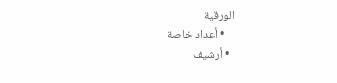الورقية
    • أعداد خاصة
  • أرشيف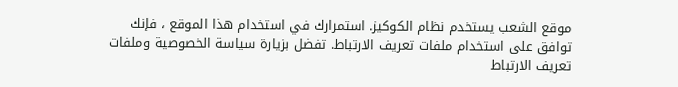موقع الشعب يستخدم نظام الكوكيز. استمرارك في استخدام هذا الموقع ، فإنك توافق على استخدام ملفات تعريف الارتباط. تفضل بزيارة سياسة الخصوصية وملفات تعريف الارتباط